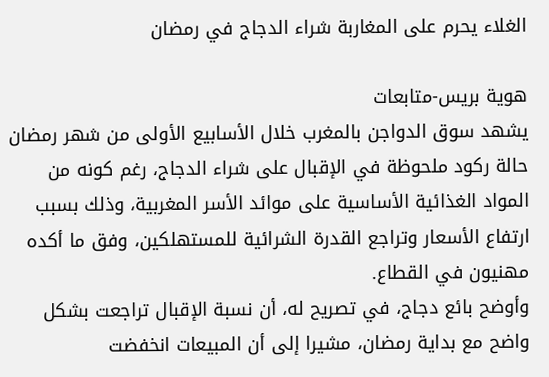الغلاء يحرم على المغاربة شراء الدجاج في رمضان

هوية بريس-متابعات
يشهد سوق الدواجن بالمغرب خلال الأسابيع الأولى من شهر رمضان حالة ركود ملحوظة في الإقبال على شراء الدجاج، رغم كونه من المواد الغذائية الأساسية على موائد الأسر المغربية، وذلك بسبب ارتفاع الأسعار وتراجع القدرة الشرائية للمستهلكين، وفق ما أكده مهنيون في القطاع.
وأوضح بائع دجاج، في تصريح له، أن نسبة الإقبال تراجعت بشكل واضح مع بداية رمضان، مشيرا إلى أن المبيعات انخفضت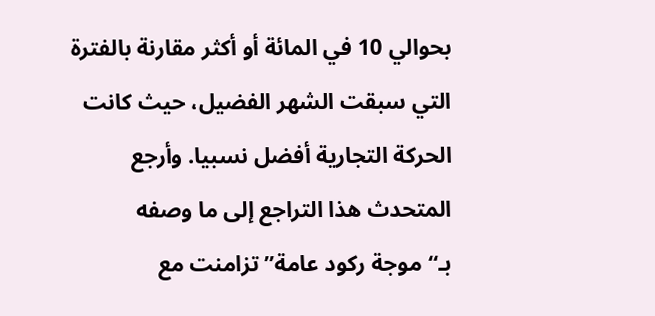بحوالي 10 في المائة أو أكثر مقارنة بالفترة التي سبقت الشهر الفضيل، حيث كانت الحركة التجارية أفضل نسبيا. وأرجع المتحدث هذا التراجع إلى ما وصفه بـ“موجة ركود عامة” تزامنت مع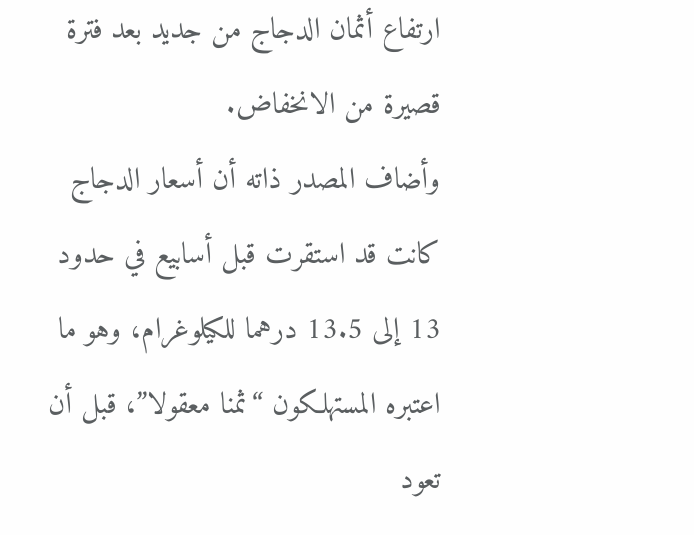ارتفاع أثمان الدجاج من جديد بعد فترة قصيرة من الانخفاض.
وأضاف المصدر ذاته أن أسعار الدجاج كانت قد استقرت قبل أسابيع في حدود 13 إلى 13.5 درهما للكيلوغرام، وهو ما اعتبره المستهلكون “ثمنا معقولا”، قبل أن تعود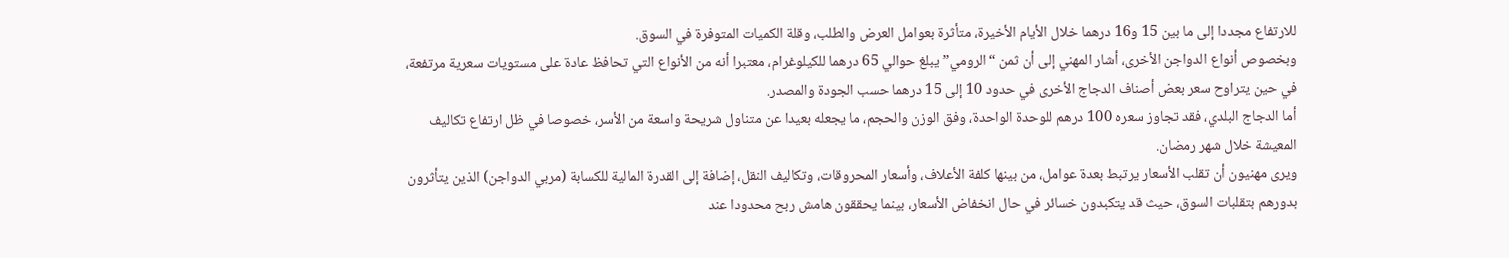للارتفاع مجددا إلى ما بين 15 و16 درهما خلال الأيام الأخيرة، متأثرة بعوامل العرض والطلب، وقلة الكميات المتوفرة في السوق.
وبخصوص أنواع الدواجن الأخرى، أشار المهني إلى أن ثمن “الرومي” يبلغ حوالي 65 درهما للكيلوغرام، معتبرا أنه من الأنواع التي تحافظ عادة على مستويات سعرية مرتفعة، في حين يتراوح سعر بعض أصناف الدجاج الأخرى في حدود 10 إلى 15 درهما حسب الجودة والمصدر.
أما الدجاج البلدي، فقد تجاوز سعره 100 درهم للوحدة الواحدة، وفق الوزن والحجم، ما يجعله بعيدا عن متناول شريحة واسعة من الأسر، خصوصا في ظل ارتفاع تكاليف المعيشة خلال شهر رمضان.
ويرى مهنيون أن تقلب الأسعار يرتبط بعدة عوامل، من بينها كلفة الأعلاف، وأسعار المحروقات، وتكاليف النقل، إضافة إلى القدرة المالية للكسابة (مربي الدواجن) الذين يتأثرون بدورهم بتقلبات السوق، حيث قد يتكبدون خسائر في حال انخفاض الأسعار، بينما يحققون هامش ربح محدودا عند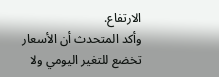الارتفاع.
وأكد المتحدث أن الأسعار تخضع للتغير اليومي ولا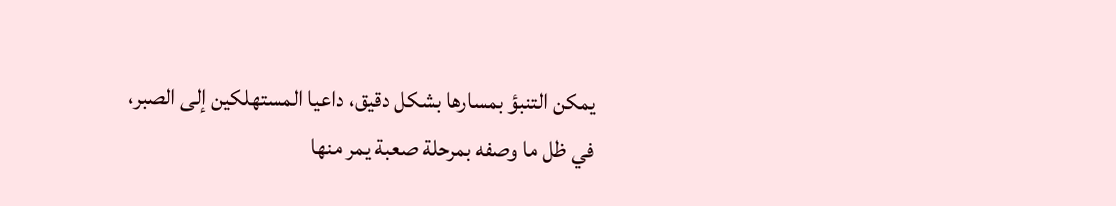يمكن التنبؤ بمسارها بشكل دقيق، داعيا المستهلكين إلى الصبر، في ظل ما وصفه بمرحلة صعبة يمر منها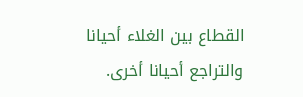القطاع بين الغلاء أحيانا والتراجع أحيانا أخرى.